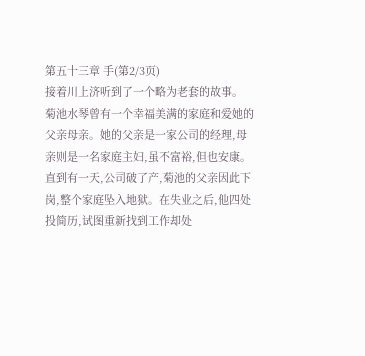第五十三章 手(第2/3页)
接着川上济听到了一个略为老套的故事。
菊池水琴曾有一个幸福美满的家庭和爱她的父亲母亲。她的父亲是一家公司的经理,母亲则是一名家庭主妇,虽不富裕,但也安康。
直到有一天,公司破了产,菊池的父亲因此下岗,整个家庭坠入地狱。在失业之后,他四处投简历,试图重新找到工作却处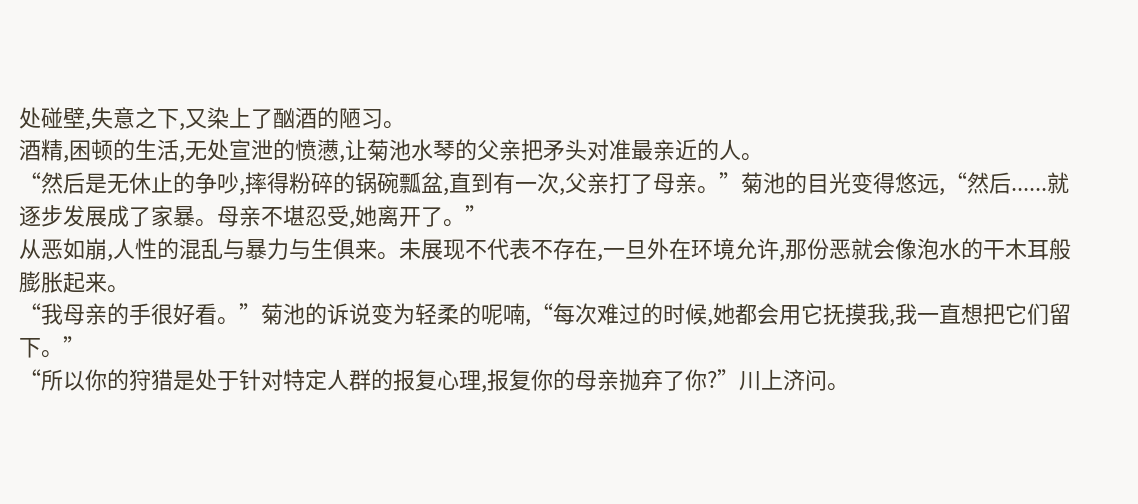处碰壁,失意之下,又染上了酗酒的陋习。
酒精,困顿的生活,无处宣泄的愤懑,让菊池水琴的父亲把矛头对准最亲近的人。
“然后是无休止的争吵,摔得粉碎的锅碗瓢盆,直到有一次,父亲打了母亲。”菊池的目光变得悠远,“然后......就逐步发展成了家暴。母亲不堪忍受,她离开了。”
从恶如崩,人性的混乱与暴力与生俱来。未展现不代表不存在,一旦外在环境允许,那份恶就会像泡水的干木耳般膨胀起来。
“我母亲的手很好看。”菊池的诉说变为轻柔的呢喃,“每次难过的时候,她都会用它抚摸我,我一直想把它们留下。”
“所以你的狩猎是处于针对特定人群的报复心理,报复你的母亲抛弃了你?”川上济问。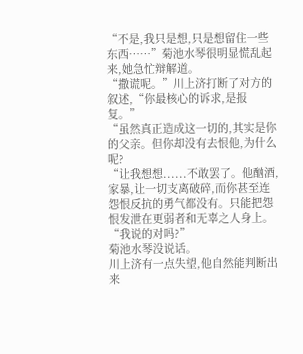“不是,我只是想,只是想留住一些东西……”菊池水琴很明显慌乱起来,她急忙辩解道。
“撒谎呢。”川上济打断了对方的叙述,“你最核心的诉求,是报复。”
“虽然真正造成这一切的,其实是你的父亲。但你却没有去恨他,为什么呢?
“让我想想......不敢罢了。他酗酒,家暴,让一切支离破碎,而你甚至连怨恨反抗的勇气都没有。只能把怨恨发泄在更弱者和无辜之人身上。
“我说的对吗?”
菊池水琴没说话。
川上济有一点失望,他自然能判断出来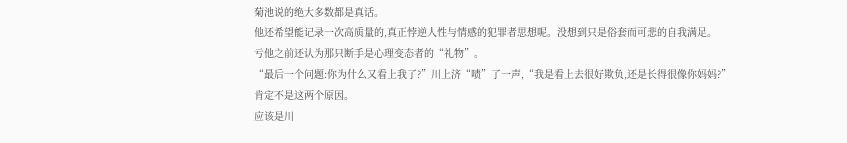菊池说的绝大多数都是真话。
他还希望能记录一次高质量的,真正悖逆人性与情感的犯罪者思想呢。没想到只是俗套而可悲的自我满足。
亏他之前还认为那只断手是心理变态者的“礼物”。
“最后一个问题:你为什么又看上我了?”川上济“啧”了一声,“我是看上去很好欺负,还是长得很像你妈妈?”
肯定不是这两个原因。
应该是川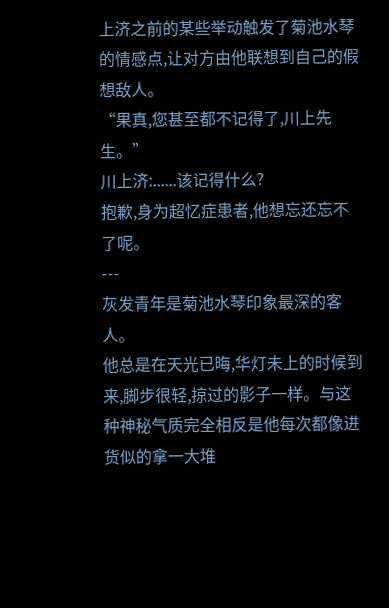上济之前的某些举动触发了菊池水琴的情感点,让对方由他联想到自己的假想敌人。
“果真,您甚至都不记得了,川上先生。”
川上济:......该记得什么?
抱歉,身为超忆症患者,他想忘还忘不了呢。
---
灰发青年是菊池水琴印象最深的客人。
他总是在天光已晦,华灯未上的时候到来,脚步很轻,掠过的影子一样。与这种神秘气质完全相反是他每次都像进货似的拿一大堆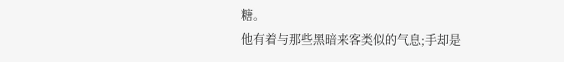糖。
他有着与那些黑暗来客类似的气息;手却是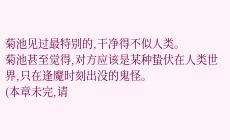菊池见过最特别的,干净得不似人类。
菊池甚至觉得,对方应该是某种蛰伏在人类世界,只在逢魔时刻出没的鬼怪。
(本章未完,请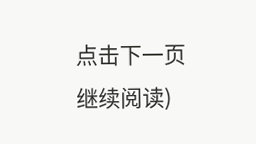点击下一页继续阅读)